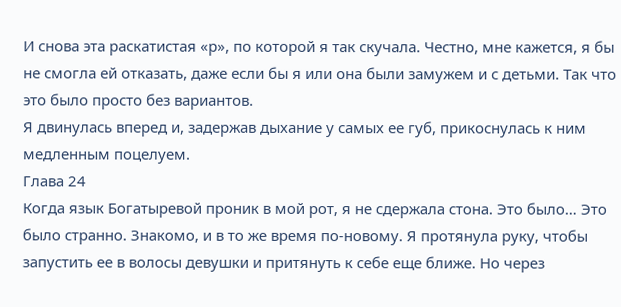И снова эта раскатистая «р», по которой я так скучала. Честно, мне кажется, я бы не смогла ей отказать, даже если бы я или она были замужем и с детьми. Так что это было просто без вариантов.
Я двинулась вперед и, задержав дыхание у самых ее губ, прикоснулась к ним медленным поцелуем.
Глава 24
Когда язык Богатыревой проник в мой рот, я не сдержала стона. Это было… Это было странно. Знакомо, и в то же время по-новому. Я протянула руку, чтобы запустить ее в волосы девушки и притянуть к себе еще ближе. Но через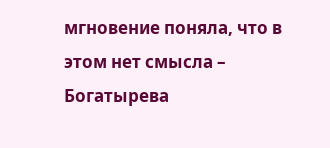мгновение поняла, что в этом нет смысла – Богатырева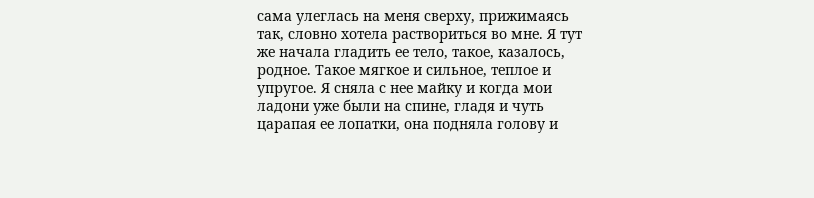сама улеглась на меня сверху, прижимаясь так, словно хотела раствориться во мне. Я тут же начала гладить ее тело, такое, казалось, родное. Такое мягкое и сильное, теплое и упругое. Я сняла с нее майку и когда мои ладони уже были на спине, гладя и чуть царапая ее лопатки, она подняла голову и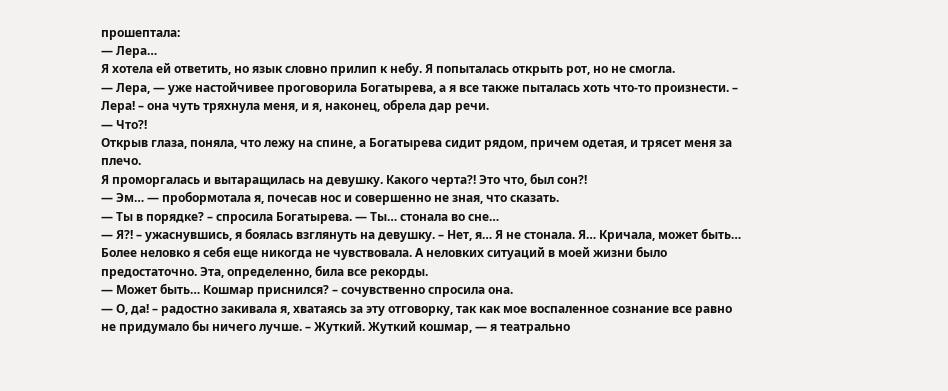прошептала:
— Лера…
Я хотела ей ответить, но язык словно прилип к небу. Я попыталась открыть рот, но не смогла.
— Лера, — уже настойчивее проговорила Богатырева, а я все также пыталась хоть что-то произнести. – Лера! – она чуть тряхнула меня, и я, наконец, обрела дар речи.
— Что?!
Открыв глаза, поняла, что лежу на спине, а Богатырева сидит рядом, причем одетая, и трясет меня за плечо.
Я проморгалась и вытаращилась на девушку. Какого черта?! Это что, был сон?!
— Эм… — пробормотала я, почесав нос и совершенно не зная, что сказать.
— Ты в порядке? – спросила Богатырева. — Ты… стонала во сне…
— Я?! – ужаснувшись, я боялась взглянуть на девушку. – Нет, я… Я не стонала. Я… Кричала, может быть…
Более неловко я себя еще никогда не чувствовала. А неловких ситуаций в моей жизни было предостаточно. Эта, определенно, била все рекорды.
— Может быть… Кошмар приснился? – сочувственно спросила она.
— О, да! – радостно закивала я, хватаясь за эту отговорку, так как мое воспаленное сознание все равно не придумало бы ничего лучше. – Жуткий. Жуткий кошмар, — я театрально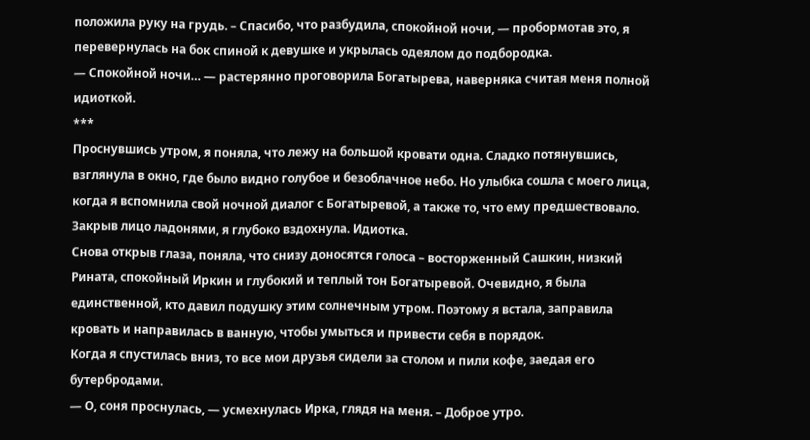положила руку на грудь. – Спасибо, что разбудила, спокойной ночи, — пробормотав это, я перевернулась на бок спиной к девушке и укрылась одеялом до подбородка.
— Спокойной ночи… — растерянно проговорила Богатырева, наверняка считая меня полной идиоткой.
***
Проснувшись утром, я поняла, что лежу на большой кровати одна. Сладко потянувшись, взглянула в окно, где было видно голубое и безоблачное небо. Но улыбка сошла с моего лица, когда я вспомнила свой ночной диалог с Богатыревой, а также то, что ему предшествовало. Закрыв лицо ладонями, я глубоко вздохнула. Идиотка.
Снова открыв глаза, поняла, что снизу доносятся голоса – восторженный Сашкин, низкий Рината, спокойный Иркин и глубокий и теплый тон Богатыревой. Очевидно, я была единственной, кто давил подушку этим солнечным утром. Поэтому я встала, заправила кровать и направилась в ванную, чтобы умыться и привести себя в порядок.
Когда я спустилась вниз, то все мои друзья сидели за столом и пили кофе, заедая его бутербродами.
— О, соня проснулась, — усмехнулась Ирка, глядя на меня. – Доброе утро.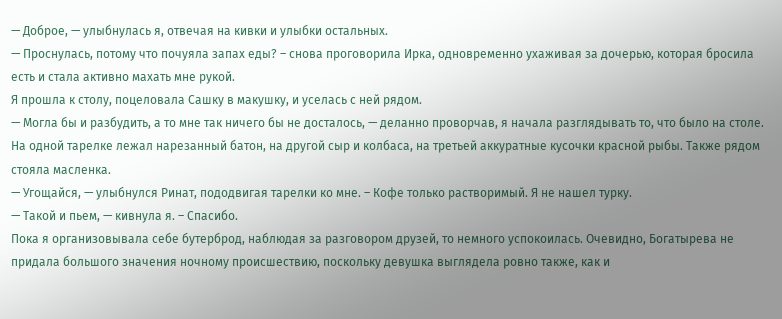— Доброе, — улыбнулась я, отвечая на кивки и улыбки остальных.
— Проснулась, потому что почуяла запах еды? – снова проговорила Ирка, одновременно ухаживая за дочерью, которая бросила есть и стала активно махать мне рукой.
Я прошла к столу, поцеловала Сашку в макушку, и уселась с ней рядом.
— Могла бы и разбудить, а то мне так ничего бы не досталось, — деланно проворчав, я начала разглядывать то, что было на столе.
На одной тарелке лежал нарезанный батон, на другой сыр и колбаса, на третьей аккуратные кусочки красной рыбы. Также рядом стояла масленка.
— Угощайся, — улыбнулся Ринат, пододвигая тарелки ко мне. – Кофе только растворимый. Я не нашел турку.
— Такой и пьем, — кивнула я. – Спасибо.
Пока я организовывала себе бутерброд, наблюдая за разговором друзей, то немного успокоилась. Очевидно, Богатырева не придала большого значения ночному происшествию, поскольку девушка выглядела ровно также, как и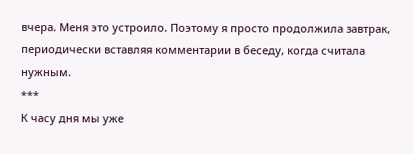вчера. Меня это устроило. Поэтому я просто продолжила завтрак, периодически вставляя комментарии в беседу, когда считала нужным.
***
К часу дня мы уже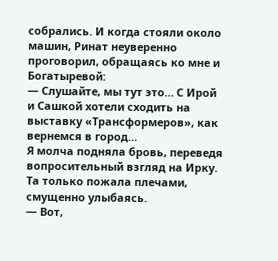собрались. И когда стояли около машин, Ринат неуверенно проговорил, обращаясь ко мне и Богатыревой:
— Слушайте, мы тут это… С Ирой и Сашкой хотели сходить на выставку «Трансформеров», как вернемся в город…
Я молча подняла бровь, переведя вопросительный взгляд на Ирку. Та только пожала плечами, смущенно улыбаясь.
— Вот,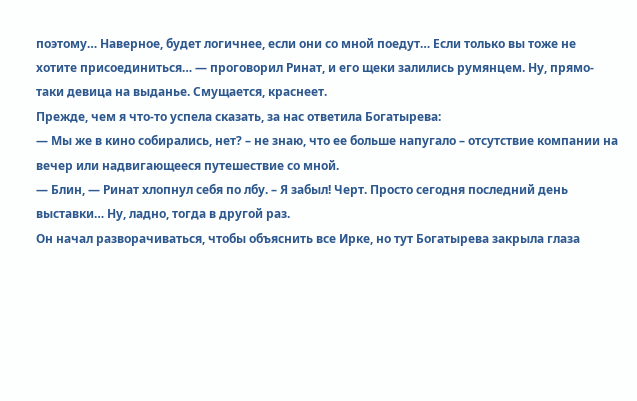поэтому… Наверное, будет логичнее, если они со мной поедут… Если только вы тоже не хотите присоединиться… — проговорил Ринат, и его щеки залились румянцем. Ну, прямо-таки девица на выданье. Смущается, краснеет.
Прежде, чем я что-то успела сказать, за нас ответила Богатырева:
— Мы же в кино собирались, нет? – не знаю, что ее больше напугало – отсутствие компании на вечер или надвигающееся путешествие со мной.
— Блин, — Ринат хлопнул себя по лбу. – Я забыл! Черт. Просто сегодня последний день выставки… Ну, ладно, тогда в другой раз.
Он начал разворачиваться, чтобы объяснить все Ирке, но тут Богатырева закрыла глаза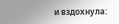и вздохнула: